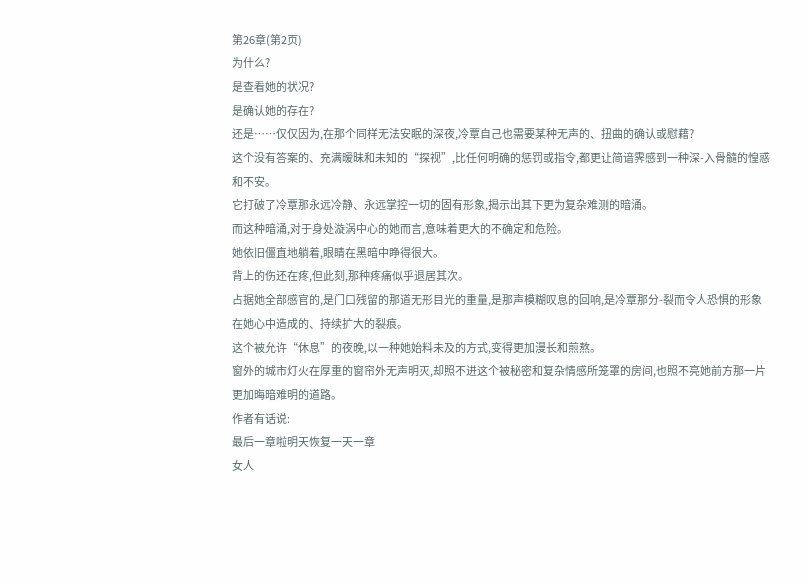第26章(第2页)
为什么?
是查看她的状况?
是确认她的存在?
还是……仅仅因为,在那个同样无法安眠的深夜,冷覃自己也需要某种无声的、扭曲的确认或慰藉?
这个没有答案的、充满暧昧和未知的“探视”,比任何明确的惩罚或指令,都更让简谙霁感到一种深-入骨髓的惶惑和不安。
它打破了冷覃那永远冷静、永远掌控一切的固有形象,揭示出其下更为复杂难测的暗涌。
而这种暗涌,对于身处漩涡中心的她而言,意味着更大的不确定和危险。
她依旧僵直地躺着,眼睛在黑暗中睁得很大。
背上的伤还在疼,但此刻,那种疼痛似乎退居其次。
占据她全部感官的,是门口残留的那道无形目光的重量,是那声模糊叹息的回响,是冷覃那分-裂而令人恐惧的形象在她心中造成的、持续扩大的裂痕。
这个被允许“休息”的夜晚,以一种她始料未及的方式,变得更加漫长和煎熬。
窗外的城市灯火在厚重的窗帘外无声明灭,却照不进这个被秘密和复杂情感所笼罩的房间,也照不亮她前方那一片更加晦暗难明的道路。
作者有话说:
最后一章啦明天恢复一天一章
女人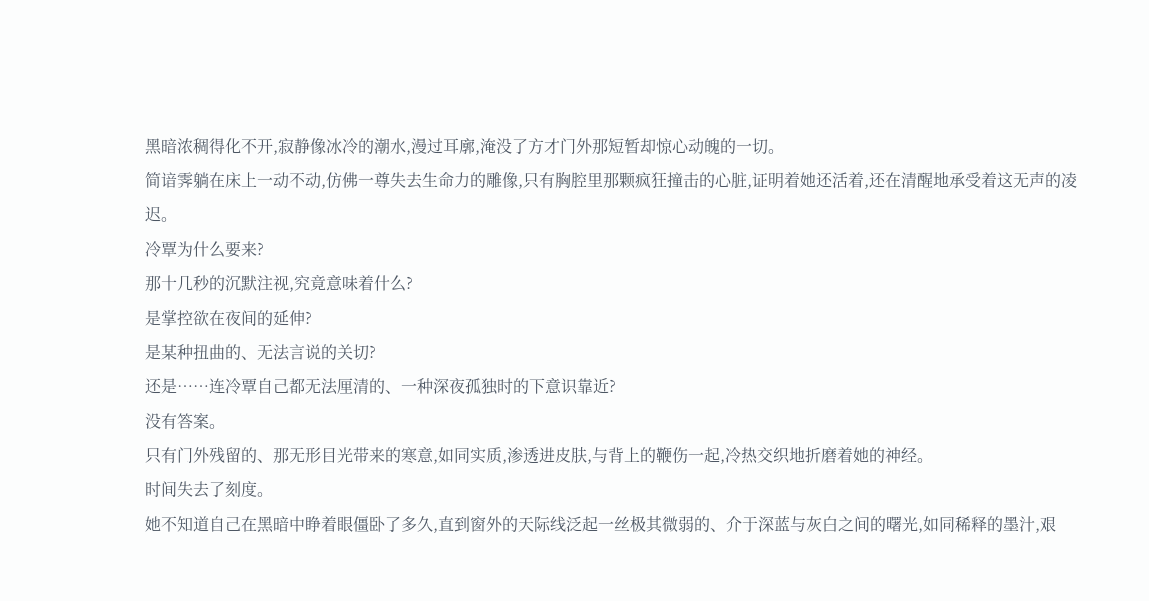黑暗浓稠得化不开,寂静像冰冷的潮水,漫过耳廓,淹没了方才门外那短暂却惊心动魄的一切。
简谙霁躺在床上一动不动,仿佛一尊失去生命力的雕像,只有胸腔里那颗疯狂撞击的心脏,证明着她还活着,还在清醒地承受着这无声的凌迟。
冷覃为什么要来?
那十几秒的沉默注视,究竟意味着什么?
是掌控欲在夜间的延伸?
是某种扭曲的、无法言说的关切?
还是……连冷覃自己都无法厘清的、一种深夜孤独时的下意识靠近?
没有答案。
只有门外残留的、那无形目光带来的寒意,如同实质,渗透进皮肤,与背上的鞭伤一起,冷热交织地折磨着她的神经。
时间失去了刻度。
她不知道自己在黑暗中睁着眼僵卧了多久,直到窗外的天际线泛起一丝极其微弱的、介于深蓝与灰白之间的曙光,如同稀释的墨汁,艰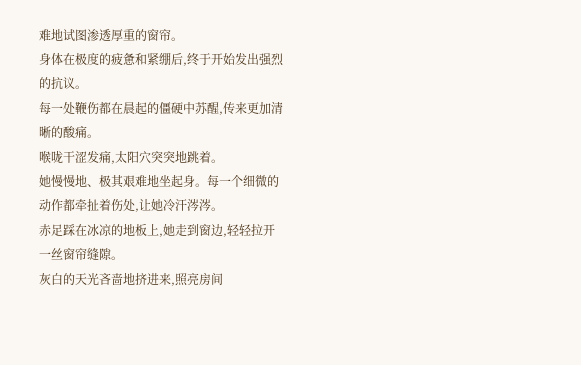难地试图渗透厚重的窗帘。
身体在极度的疲惫和紧绷后,终于开始发出强烈的抗议。
每一处鞭伤都在晨起的僵硬中苏醒,传来更加清晰的酸痛。
喉咙干涩发痛,太阳穴突突地跳着。
她慢慢地、极其艰难地坐起身。每一个细微的动作都牵扯着伤处,让她冷汗涔涔。
赤足踩在冰凉的地板上,她走到窗边,轻轻拉开一丝窗帘缝隙。
灰白的天光吝啬地挤进来,照亮房间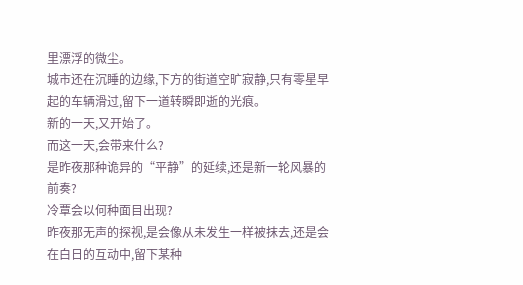里漂浮的微尘。
城市还在沉睡的边缘,下方的街道空旷寂静,只有零星早起的车辆滑过,留下一道转瞬即逝的光痕。
新的一天,又开始了。
而这一天,会带来什么?
是昨夜那种诡异的“平静”的延续,还是新一轮风暴的前奏?
冷覃会以何种面目出现?
昨夜那无声的探视,是会像从未发生一样被抹去,还是会在白日的互动中,留下某种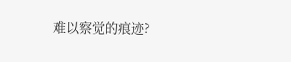难以察觉的痕迹?